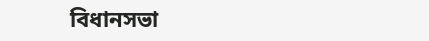বিধানসভা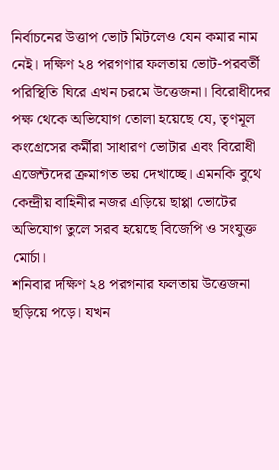নির্বাচনের উত্তাপ ভোট মিটলেও যেন কমার নাম নেই। দক্ষিণ ২৪ পরগণার ফলতায় ভোট-পরবর্তী পরিস্থিতি ঘিরে এখন চরমে উত্তেজনা। বিরোধীদের পক্ষ থেকে অভিযোগ তোলা হয়েছে যে, তৃণমূল কংগ্রেসের কর্মীরা সাধারণ ভোটার এবং বিরোধী এজেন্টদের ক্রমাগত ভয় দেখাচ্ছে। এমনকি বুথে কেন্দ্রীয় বাহিনীর নজর এড়িয়ে ছাপ্পা ভোটের অভিযোগ তুলে সরব হয়েছে বিজেপি ও সংযুক্ত মোর্চা।
শনিবার দক্ষিণ ২৪ পরগনার ফলতায় উত্তেজনা ছড়িয়ে পড়ে। যখন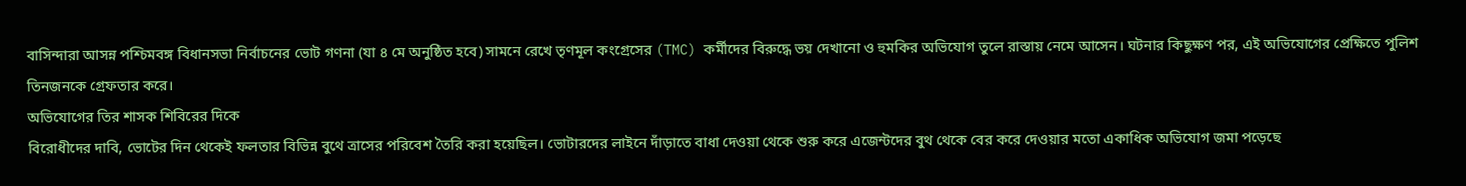বাসিন্দারা আসন্ন পশ্চিমবঙ্গ বিধানসভা নির্বাচনের ভোট গণনা (যা ৪ মে অনুষ্ঠিত হবে) সামনে রেখে তৃণমূল কংগ্রেসের (TMC) কর্মীদের বিরুদ্ধে ভয় দেখানো ও হুমকির অভিযোগ তুলে রাস্তায় নেমে আসেন। ঘটনার কিছুক্ষণ পর, এই অভিযোগের প্রেক্ষিতে পুলিশ তিনজনকে গ্রেফতার করে।
অভিযোগের তির শাসক শিবিরের দিকে
বিরোধীদের দাবি, ভোটের দিন থেকেই ফলতার বিভিন্ন বুথে ত্রাসের পরিবেশ তৈরি করা হয়েছিল। ভোটারদের লাইনে দাঁড়াতে বাধা দেওয়া থেকে শুরু করে এজেন্টদের বুথ থেকে বের করে দেওয়ার মতো একাধিক অভিযোগ জমা পড়েছে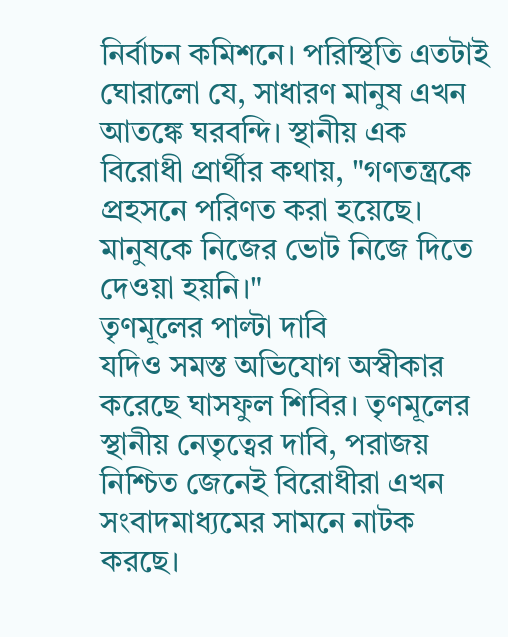নির্বাচন কমিশনে। পরিস্থিতি এতটাই ঘোরালো যে, সাধারণ মানুষ এখন আতঙ্কে ঘরবন্দি। স্থানীয় এক বিরোধী প্রার্থীর কথায়, "গণতন্ত্রকে প্রহসনে পরিণত করা হয়েছে। মানুষকে নিজের ভোট নিজে দিতে দেওয়া হয়নি।"
তৃণমূলের পাল্টা দাবি
যদিও সমস্ত অভিযোগ অস্বীকার করেছে ঘাসফুল শিবির। তৃণমূলের স্থানীয় নেতৃত্বের দাবি, পরাজয় নিশ্চিত জেনেই বিরোধীরা এখন সংবাদমাধ্যমের সামনে নাটক করছে।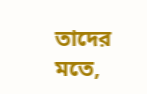তাদের মতে,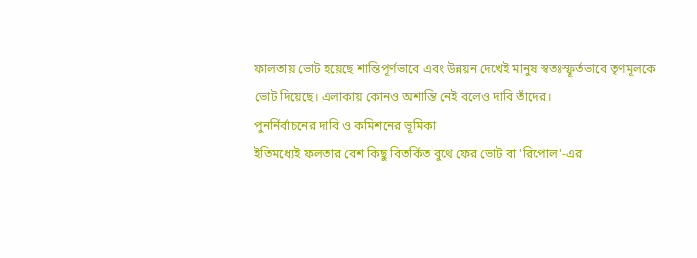ফালতায় ভোট হয়েছে শান্তিপূর্ণভাবে এবং উন্নয়ন দেখেই মানুষ স্বতঃস্ফূর্তভাবে তৃণমূলকে ভোট দিয়েছে। এলাকায় কোনও অশান্তি নেই বলেও দাবি তাঁদের।
পুনর্নির্বাচনের দাবি ও কমিশনের ভূমিকা
ইতিমধ্যেই ফলতার বেশ কিছু বিতর্কিত বুথে ফের ভোট বা 'রিপোল'-এর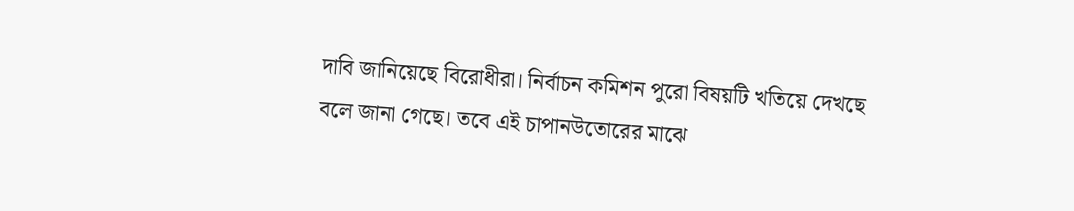দাবি জানিয়েছে বিরোধীরা। নির্বাচন কমিশন পুরো বিষয়টি খতিয়ে দেখছে বলে জানা গেছে। তবে এই চাপানউতোরের মাঝে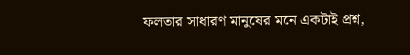ফলতার সাধারণ মানুষের মনে একটাই প্রশ্ন,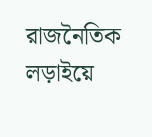রাজনৈতিক লড়াইয়ে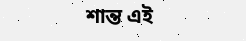শান্ত এই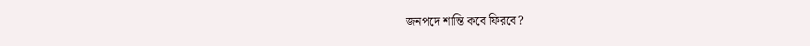জনপদে শান্তি কবে ফিরবে?